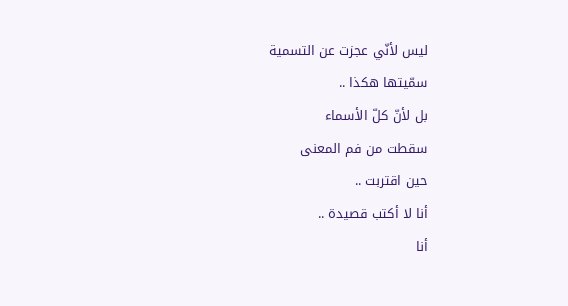ليس لأنّي عجزت عن التسمية
سمّيتها هكذا ..
بل لأنّ كلّ الأسماء
سقطت من فم المعنى
حين اقتربت ..
أنا لا أكتب قصيدة ..
أنا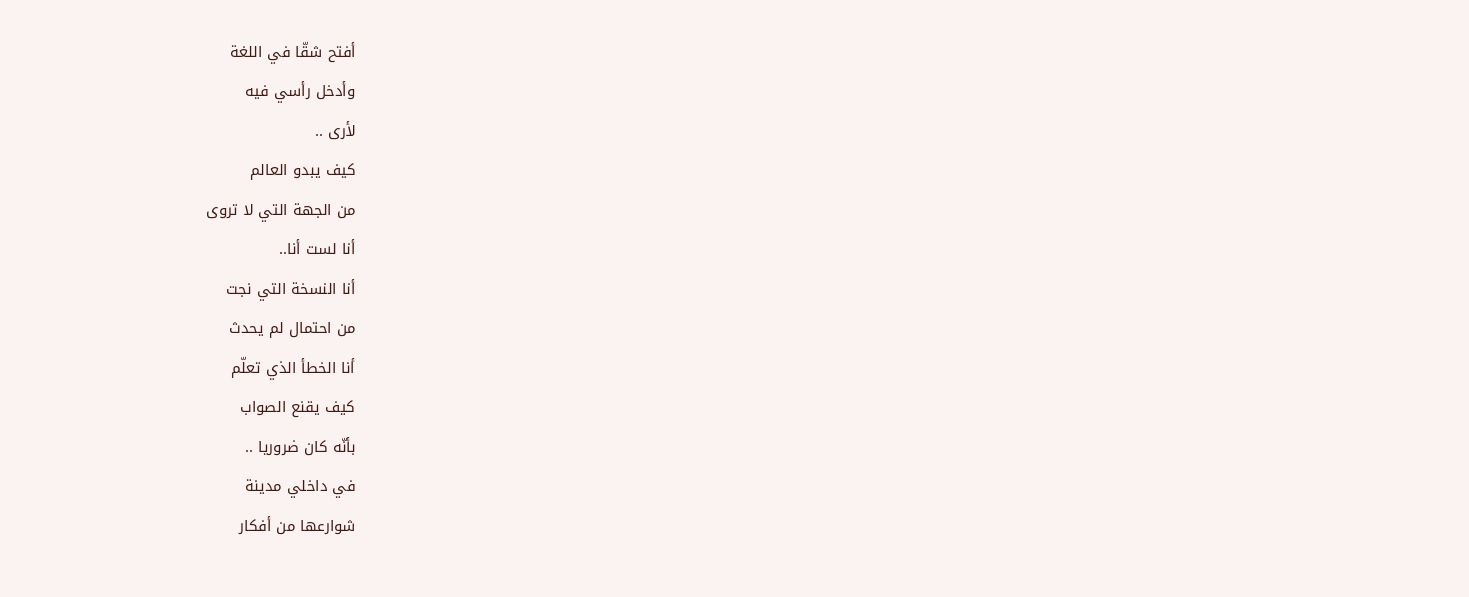أفتح شقّا في اللغة
وأدخل رأسي فيه
لأرى ..
كيف يبدو العالم
من الجهة التي لا تروى
أنا لست أنا..
أنا النسخة التي نجت
من احتمال لم يحدث
أنا الخطأ الذي تعلّم
كيف يقنع الصواب
بأنّه كان ضروريا ..
في داخلي مدينة
شوارعها من أفكار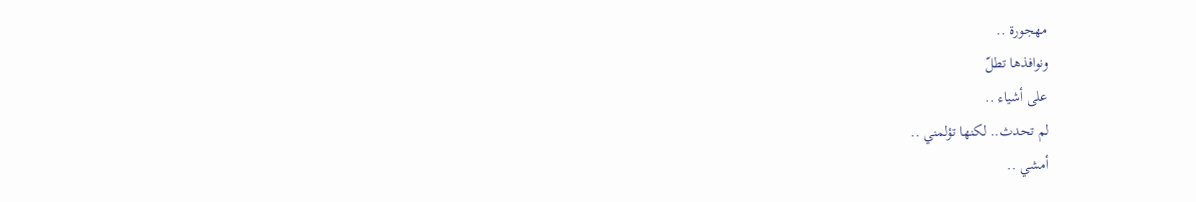مهجورة ..
ونوافذها تطلّ
على أشياء ..
لم تحدث.. لكنها تؤلمني ..
أمشي ..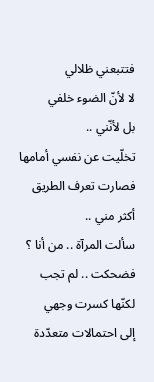فتتبعني ظلالي
لا لأنّ الضوء خلفي
بل لأنّني ..
تخلّيت عن نفسي أمامها
فصارت تعرف الطريق أكثر مني ..
سألت المرآة .. من أنا ؟
فضحكت .. لم تجب
لكنّها كسرت وجهي
إلى احتمالات متعدّدة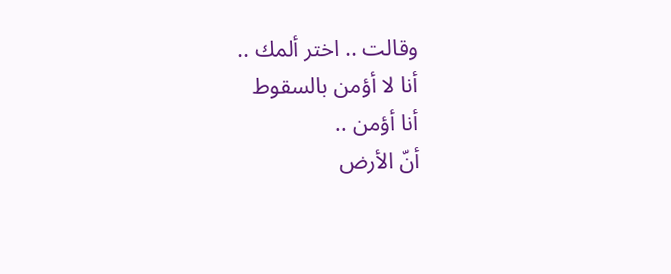وقالت .. اختر ألمك ..
أنا لا أؤمن بالسقوط
أنا أؤمن ..
أنّ الأرض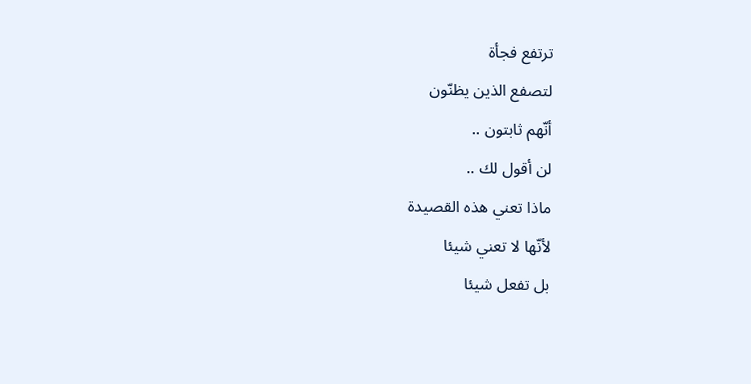ترتفع فجأة
لتصفع الذين يظنّون
أنّهم ثابتون ..
لن أقول لك ..
ماذا تعني هذه القصيدة
لأنّها لا تعني شيئا
بل تفعل شيئا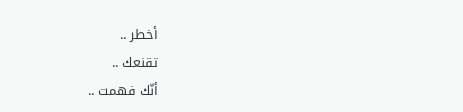أخطر ..
تقنعك ..
أنّك فهمت ..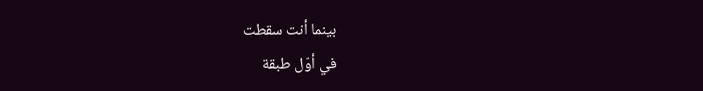بينما أنت سقطت
في أوّل طبقة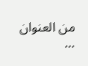من العنوان …